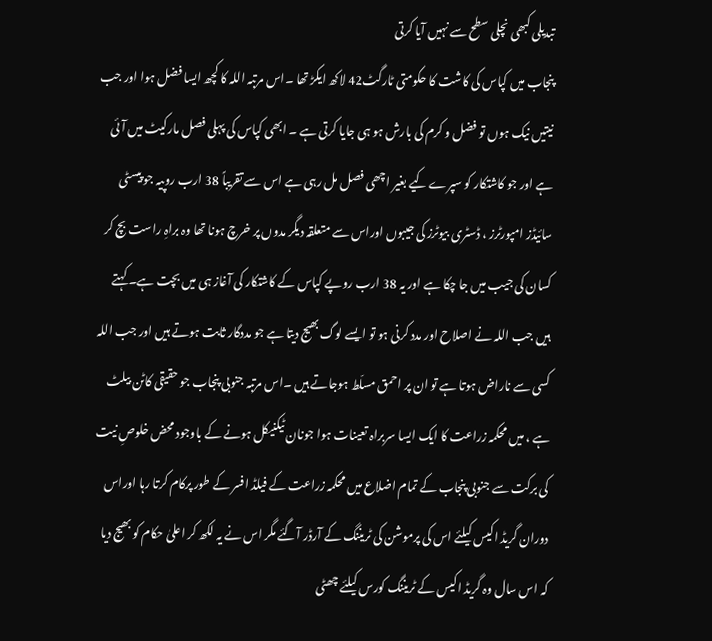تبدیلی کبھی نچلی سطح سے نہیں آیا کرتی
پنجاب میں کپاس کی کاشت کا حکومتی ٹارگٹ42 لاکھ ایکڑ تھا ۔اس مرتبہ اللہ کا کچھ ایسا فضل ہوا اور جب نیتیں نیک ہوں تو فضل و کرم کی بارش ہو ہی جایا کرتی ہے ۔ ابھی کپاس کی پہلی فصل مارکیٹ میں آئی ہے اور جو کاشتکار کو سپرے کیے بغیر اچھی فصل مل رہی ہے اس سے تقریباً 38 ارب روپیہ جو پیسٹی سائیڈز امپورٹرز ، ڈسٹری بیوٹرز کی جیبوں اوراس سے متعلقہ دیگر مدوں پر خرچ ہونا تھا وہ براہِ راست بچ کر کسان کی جیب میں جا چکا ہے اور یہ 38 ارب روپے کپاس کے کاشتکار کی آغاز ہی میں بچت ہے۔ کہتے ہیں جب اللہ نے اصلاح اور مدد کرنی ہو تو ایسے لوگ بھیج دیتا ہے جو مددگار ثابت ہوتے ہیں اور جب اللہ کسی سے ناراض ہوتا ہے تو ان پر احمق مسلّط ہوجاتے ہیں ۔اس مرتبہ جنوبی پنجاب جو حقیقی کاٹن بیلٹ ہے ، میں محکمہ زراعت کا ایک ایسا سربراہ تعینات ہوا جونان ٹیکنیکل ہونے کے باوجود محض خلوصِ نیت کی برکت سے جنوبی پنجاب کے تمام اضلاع میں محکمہ زراعت کے فیلڈ افسر کے طور پرکام کرتا رہا اوراس دوران گریڈ اکیس کیلئے اس کی پرموشن کی ٹریننگ کے آرڈر آگئے مگر اس نے یہ لکھ کر اعلیٰ حکام کو بھیج دیا کہ اس سال وہ گریڈ اکیس کے ٹریننگ کورس کیلئے چھٹی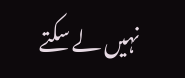نہیں لے سکتے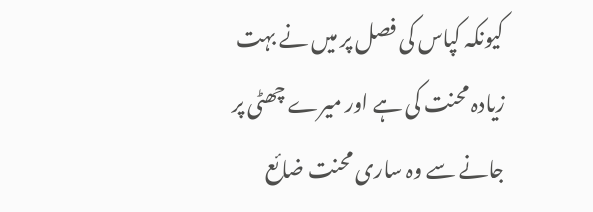کیونکہ کپاس کی فصل پر میں نے بہت زیادہ محنت کی ہے اور میرے چھٹی پر جانے سے وہ ساری محنت ضائع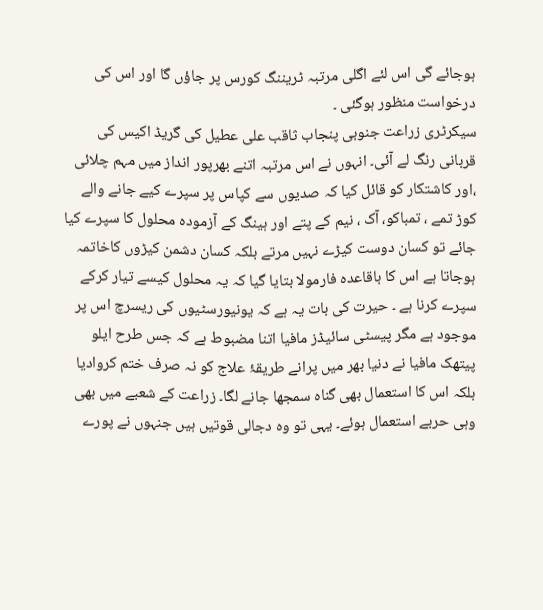ہوجائے گی اس لئے اگلی مرتبہ ٹریننگ کورس پر جاؤں گا اور اس کی درخواست منظور ہوگئی ۔
سیکرٹری زراعت جنوبی پنجاب ثاقب علی عطیل کی گریڈ اکیس کی قربانی رنگ لے آئی۔ انہوں نے اس مرتبہ اتنے بھرپور انداز میں مہم چلائی ،اور کاشتکار کو قائل کیا کہ صدیوں سے کپاس پر سپرے کیے جانے والے کوڑ تمے ، تمباکو، آک ، نیم کے پتے اور ہینگ کے آزمودہ محلول کا سپرے کیا جائے تو کسان دوست کیڑے نہیں مرتے بلکہ کسان دشمن کیڑوں کاخاتمہ ہوجاتا ہے اس کا باقاعدہ فارمولا بتایا گیا کہ یہ محلول کیسے تیار کرکے سپرے کرنا ہے ۔ حیرت کی بات یہ ہے کہ یونیورسٹیوں کی ریسرچ اس پر موجود ہے مگر پیسٹی سائیڈز مافیا اتنا مضبوط ہے کہ جس طرح ایلو پیتھک مافیا نے دنیا بھر میں پرانے طریقۂ علاج کو نہ صرف ختم کروادیا بلکہ اس کا استعمال بھی گناہ سمجھا جانے لگا۔ زراعت کے شعبے میں بھی وہی حربے استعمال ہوئے۔ یہی تو وہ دجالی قوتیں ہیں جنہوں نے پورے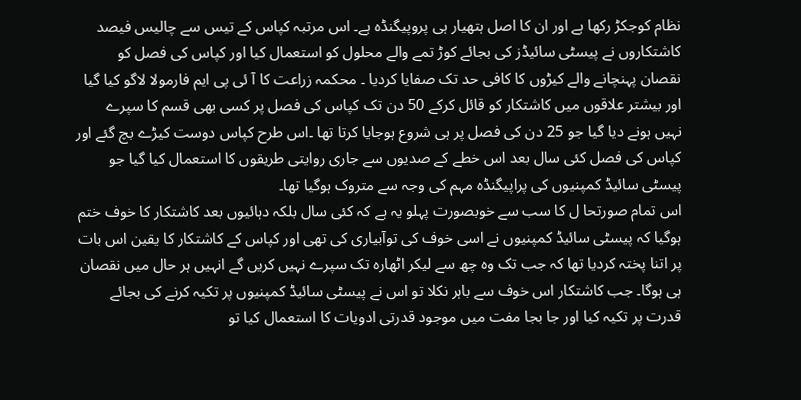نظام کوجکڑ رکھا ہے اور ان کا اصل ہتھیار ہی پروپیگنڈہ ہے۔ اس مرتبہ کپاس کے تیس سے چالیس فیصد کاشتکاروں نے پیسٹی سائیڈز کی بجائے کوڑ تمے والے محلول کو استعمال کیا اور کپاس کی فصل کو نقصان پہنچانے والے کیڑوں کا کافی حد تک صفایا کردیا ۔ محکمہ زراعت کا آ ئی پی ایم فارمولا لاگو کیا گیا اور بیشتر علاقوں میں کاشتکار کو قائل کرکے 50 دن تک کپاس کی فصل پر کسی بھی قسم کا سپرے نہیں ہونے دیا گیا جو 25 دن کی فصل پر ہی شروع ہوجایا کرتا تھا ۔اس طرح کپاس دوست کیڑے بچ گئے اور کپاس کی فصل کئی سال بعد اس خطے کے صدیوں سے جاری روایتی طریقوں کا استعمال کیا گیا جو پیسٹی سائیڈ کمپنیوں کی پراپیگنڈہ مہم کی وجہ سے متروک ہوگیا تھا۔
اس تمام صورتحا ل کا سب سے خوبصورت پہلو یہ ہے کہ کئی سال بلکہ دہائیوں بعد کاشتکار کا خوف ختم ہوگیا کہ پیسٹی سائیڈ کمپنیوں نے اسی خوف کی توآبیاری کی تھی اور کپاس کے کاشتکار کا یقین اس بات پر اتنا پختہ کردیا تھا کہ جب تک وہ چھ سے لیکر اٹھارہ تک سپرے نہیں کریں گے انہیں ہر حال میں نقصان ہی ہوگا۔ جب کاشتکار اس خوف سے باہر نکلا تو اس نے پیسٹی سائیڈ کمپنیوں پر تکیہ کرنے کی بجائے قدرت پر تکیہ کیا اور جا بجا مفت میں موجود قدرتی ادویات کا استعمال کیا تو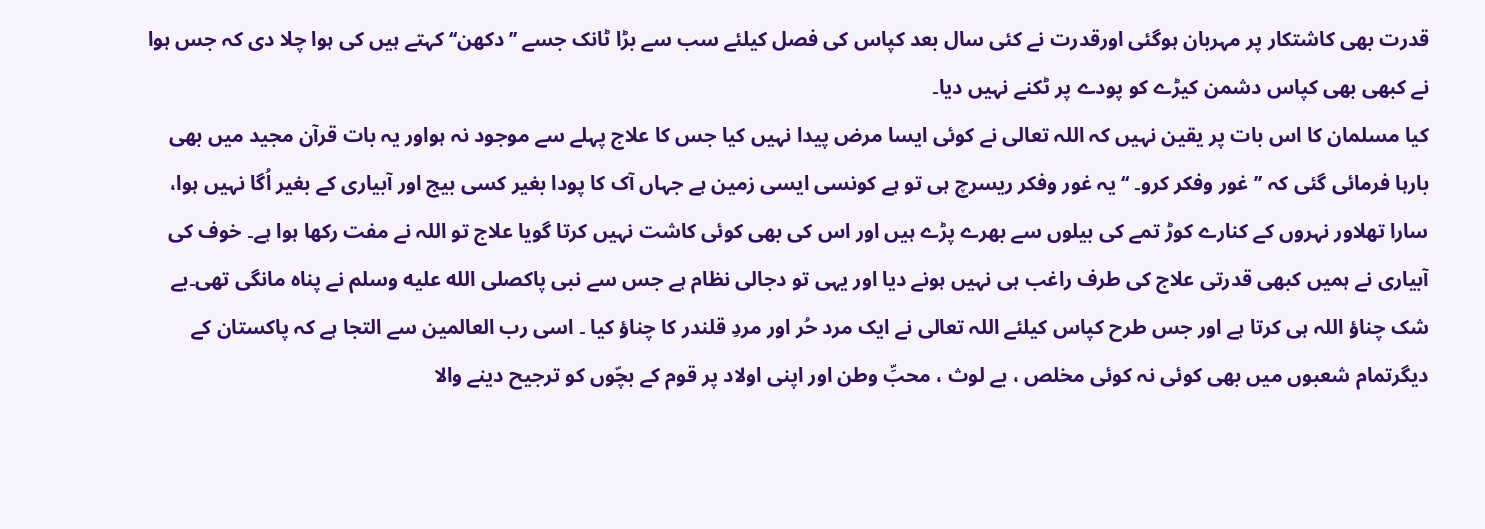قدرت بھی کاشتکار پر مہربان ہوگئی اورقدرت نے کئی سال بعد کپاس کی فصل کیلئے سب سے بڑا ٹانک جسے ’’ دکھن‘‘ کہتے ہیں کی ہوا چلا دی کہ جس ہوا نے کبھی بھی کپاس دشمن کیڑے کو پودے پر ٹکنے نہیں دیا۔
کیا مسلمان کا اس بات پر یقین نہیں کہ اللہ تعالی نے کوئی ایسا مرض پیدا نہیں کیا جس کا علاج پہلے سے موجود نہ ہواور یہ بات قرآن مجید میں بھی بارہا فرمائی گئی کہ ’’غور وفکر کرو۔ ‘‘یہ غور وفکر ریسرچ ہی تو ہے کونسی ایسی زمین ہے جہاں آک کا پودا بغیر کسی بیج اور آبیاری کے بغیر اُگا نہیں ہوا، سارا تھلاور نہروں کے کنارے کوڑ تمے کی بیلوں سے بھرے پڑے ہیں اور اس کی بھی کوئی کاشت نہیں کرتا گویا علاج تو اللہ نے مفت رکھا ہوا ہے۔ خوف کی آبیاری نے ہمیں کبھی قدرتی علاج کی طرف راغب ہی نہیں ہونے دیا اور یہی تو دجالی نظام ہے جس سے نبی پاکصلى الله عليه وسلم نے پناہ مانگی تھی۔بے شک چناؤ اللہ ہی کرتا ہے اور جس طرح کپاس کیلئے اللہ تعالی نے ایک مرد حُر اور مردِ قلندر کا چناؤ کیا ۔ اسی رب العالمین سے التجا ہے کہ پاکستان کے دیگرتمام شعبوں میں بھی کوئی نہ کوئی مخلص ، بے لوث ، محبِّ وطن اور اپنی اولاد پر قوم کے بچّوں کو ترجیح دینے والا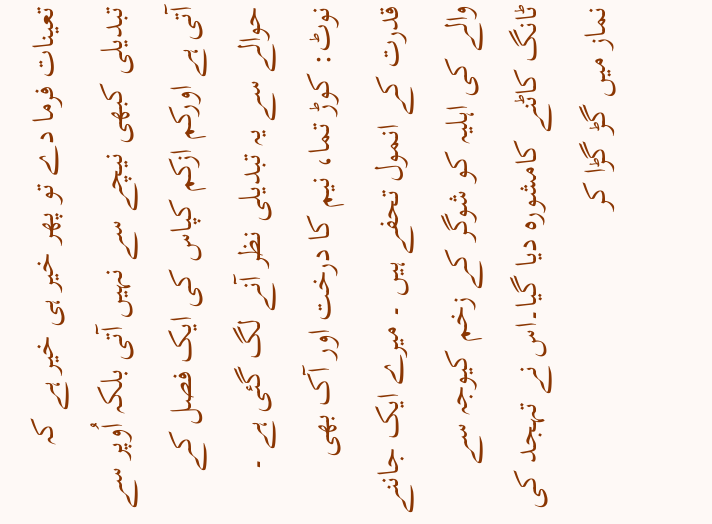تعینات فرما دے تو پھر خیر ہی خیر ہے کہ تبدیلی کبھی نیچے سے نہیں آتی بلکہ اُوپر سے آتی ہے اورکم ازکم کپاس کی ایک فصل کے حوالے سے یہ تبدیلی نظر آنے لگ گئی ہے ۔
نوٹ: کوڑ تما، نیم کا درخت اور آک بھی قدرت کے انمول تحفے ہیں ۔ میرے ایک جاننے والے کی اہلیہ کو شوگر کے زخم کیوجہ سے ٹانگ کاٹنے کامشورہ دیا گیا۔اس نے تہجد کی نماز میں گڑ گڑا کر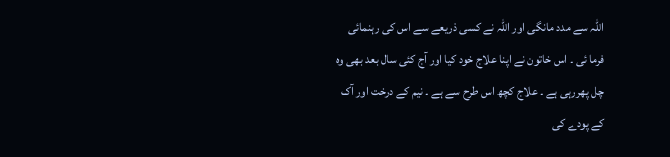اللہ سے مدد مانگی اور اللہ نے کسی ذریعے سے اس کی رہنمائی فرما ئی ۔ اس خاتون نے اپنا علاج خود کیا اور آج کئی سال بعد بھی وہ چل پھررہی ہے ۔ علاج کچھ اس طرح سے ہے ۔ نیم کے درخت اور آک کے پودے کی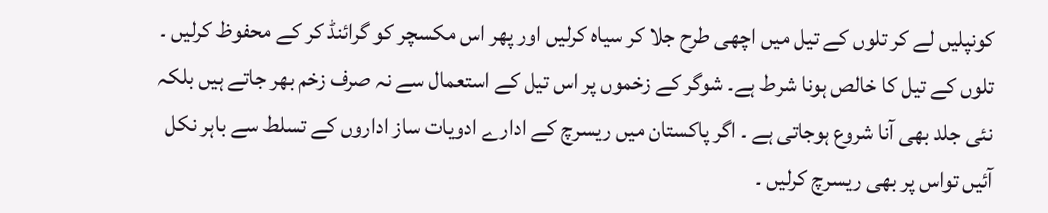کونپلیں لے کر تلوں کے تیل میں اچھی طرح جلا کر سیاہ کرلیں اور پھر اس مکسچر کو گرائنڈ کر کے محفوظ کرلیں ۔ تلوں کے تیل کا خالص ہونا شرط ہے۔ شوگر کے زخموں پر اس تیل کے استعمال سے نہ صرف زخم بھر جاتے ہیں بلکہ نئی جلد بھی آنا شروع ہوجاتی ہے ۔ اگر پاکستان میں ریسرچ کے ادارے ادویات ساز اداروں کے تسلط سے باہر نکل آئیں تواس پر بھی ریسرچ کرلیں ۔